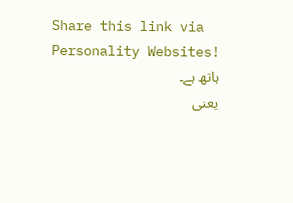Share this link via
Personality Websites!
ہاتھ ہے۔
یعنی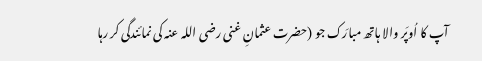آپ کا اُوپَر والا ہاتھ مبارَک جو (حضرت عثمانِ غنی رضی اللہ عنہ کی نمائندگی کر رہا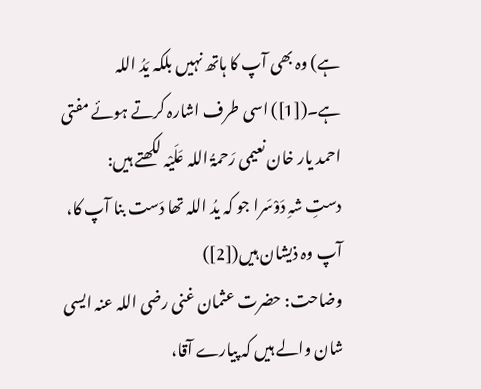ہے) وہ بھی آپ کا ہاتھ نہیں بلکہ یَدُ اللہ ہے۔([1]) اسی طرف اشارہ کرتے ہوئے مفتی احمد یار خان نعیمی رَحمۃُ اللہ عَلَیْہ لکھتے ہیں:
دستِ شہِ دَوْسَرا جو کہ یدُ اللہ تھا دَست بنا آپ کا، آپ وہ ذیشان ہیں([2])
وضاحت: حضرت عثمان غنی رضی اللہ عنہ ایسی شان والے ہیں کہ پیارے آقا،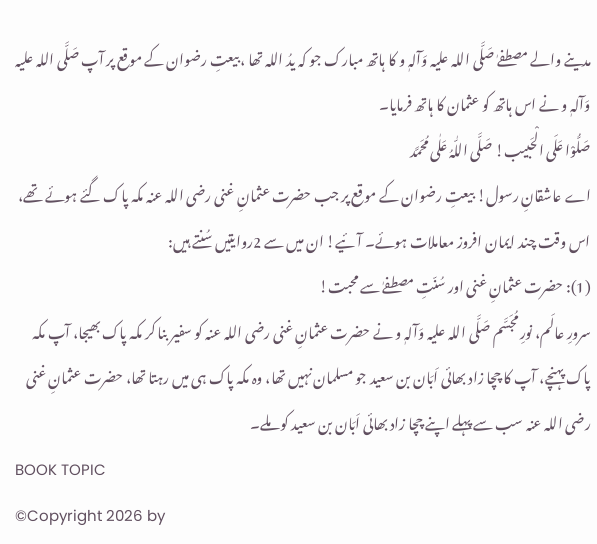مدینے والے مصطفےٰ صَلَّی اللہ علیہ وَآلہٖ و کا ہاتھ مبارک جو کہ یدُ اللہ تھا ، بیعتِ رضوان کے موقع پر آپ صَلَّی اللہ علیہ وَآلہٖ و نے اس ہاتھ کو عثمان کا ہاتھ فرمایا۔
صَلُّوْا عَلَی الْحَبیب! صَلَّی اللّٰہُ عَلٰی مُحَمَّد
اے عاشقانِ رسول! بیعتِ رضوان کے موقع پر جب حضرت عثمانِ غنی رضی اللہ عنہ مکہ پاک گئے ہوئے تھے، اس وقت چند ایمان افروز معاملات ہوئے۔ آئیے! ان میں سے 2روایتیں سُنتے ہیں:
(1): حضرت عثمانِ غنی اور سُنّتِ مصطفےٰ سے محبت!
سرورِ عالَم، نورِ مُجَسَّم صَلَّی اللہ علیہ وَآلہٖ و نے حضرت عثمانِ غنی رضی اللہ عنہ کو سفیر بنا کر مکہ پاک بھیجا، آپ مکہ پاک پہنچے، آپ کا چچا زاد بھائی اَبَان بن سعید جو مسلمان نہیں تھا، وہ مکہ پاک ہی میں رہتا تھا، حضرت عثمانِ غنی رضی اللہ عنہ سب سے پہلے اپنے چچا زاد بھائی اَبَان بن سعید کو ملے۔
BOOK TOPIC
©Copyright 2026 by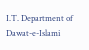I.T. Department of Dawat-e-Islami